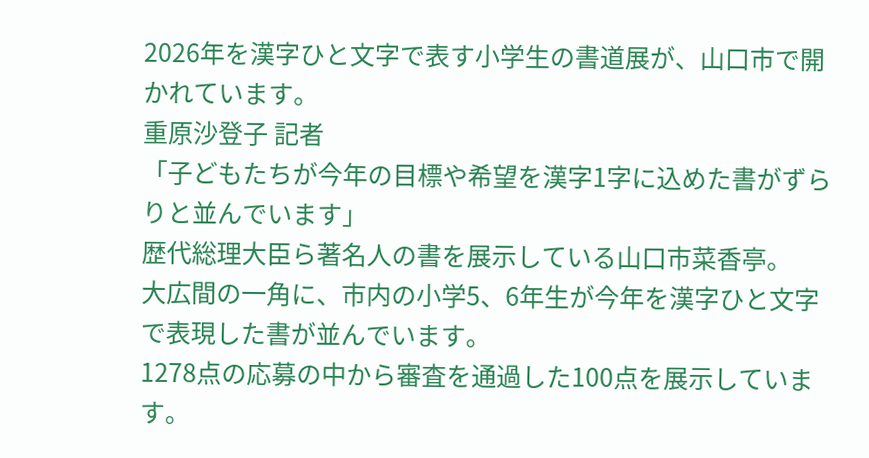2026年を漢字ひと文字で表す小学生の書道展が、山口市で開かれています。
重原沙登子 記者
「子どもたちが今年の目標や希望を漢字1字に込めた書がずらりと並んでいます」
歴代総理大臣ら著名人の書を展示している山口市菜香亭。
大広間の一角に、市内の小学5、6年生が今年を漢字ひと文字で表現した書が並んでいます。
1278点の応募の中から審査を通過した100点を展示しています。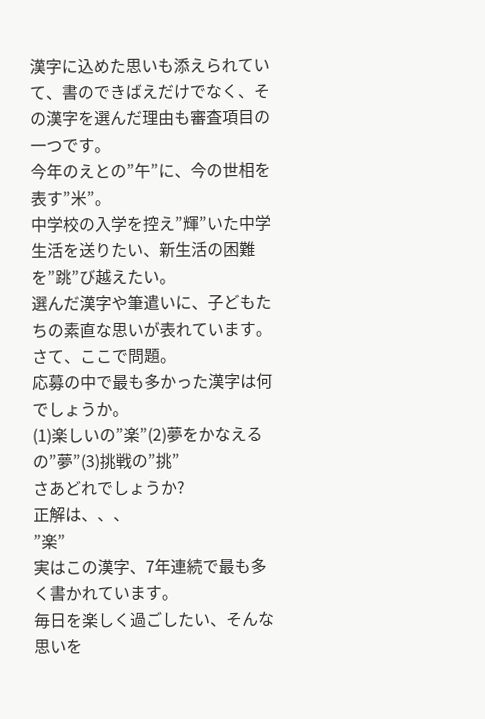漢字に込めた思いも添えられていて、書のできばえだけでなく、その漢字を選んだ理由も審査項目の一つです。
今年のえとの”午”に、今の世相を表す”米”。
中学校の入学を控え”輝”いた中学生活を送りたい、新生活の困難を”跳”び越えたい。
選んだ漢字や筆遣いに、子どもたちの素直な思いが表れています。
さて、ここで問題。
応募の中で最も多かった漢字は何でしょうか。
(1)楽しいの”楽”(2)夢をかなえるの”夢”(3)挑戦の”挑”
さあどれでしょうか?
正解は、、、
”楽”
実はこの漢字、7年連続で最も多く書かれています。
毎日を楽しく過ごしたい、そんな思いを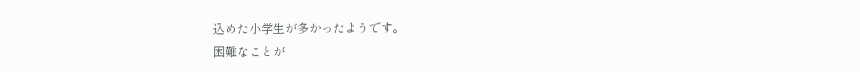込めた小学生が多かったようです。
困難なことが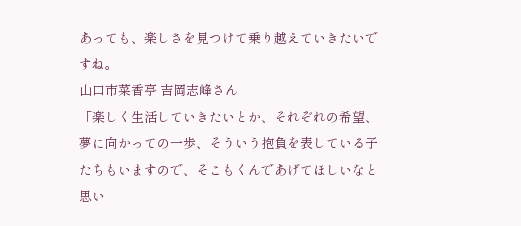あっても、楽しさを見つけて乗り越えていきたいですね。
山口市菜香亭 吉岡志峰さん
「楽しく生活していきたいとか、それぞれの希望、夢に向かっての一歩、そういう抱負を表している子たちもいますので、そこもくんであげてほしいなと思い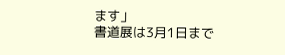ます」
書道展は3月1日まで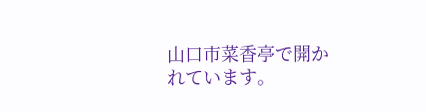山口市菜香亭で開かれています。